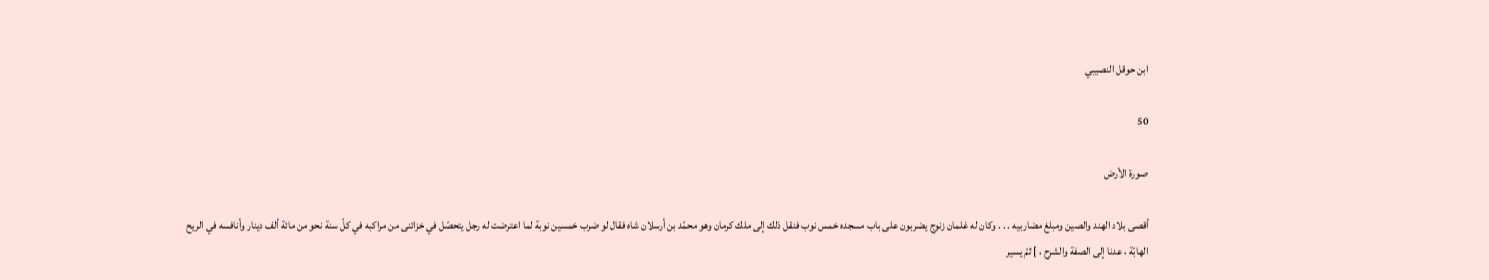ابن حوقل النصيبي

50

صورة الأرض

أقصى بلاد الهند والصين ومبلغ مضاربيه . . . وكان له غلمان زنوج يضربون على باب مسجده خمس نوب فنقل ذلك إلى ملك كرمان وهو محمّد بن أرسلان شاه فقال لو ضرب خمسين نوبة لما اعترضت له رجل يتحصّل في خزائنى من مراكبه في كلّ سنة نحو من مائة ألف دينار وأنافسه في الريح الهابّة ، عدنا إلى الصفة والشرح ، ] ثمّ يسير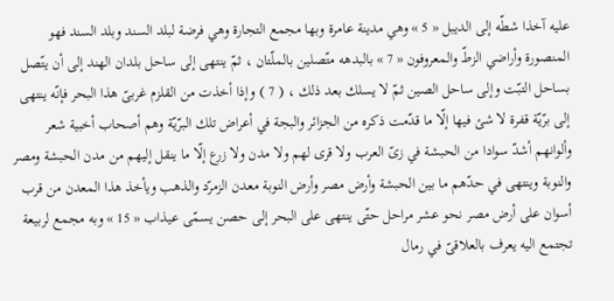عليه آخذا شطّه إلى الديبل « 5 » وهي مدينة عامرة وبها مجمع التجارة وهي فرضة لبلد السند وبلد السند فهو المنصورة وأراضي الزطّ والمعروفون « 7 » بالبدهه متّصلين بالملّتان ، ثمّ ينتهى إلى ساحل بلدان الهند إلى أن يتّصل بساحل التبّت وإلى ساحل الصين ثمّ لا يسلك بعد ذلك ، ( 7 ) وإذا أخذت من القلزم غربىّ هذا البحر فإنّه ينتهى إلى برّيّة قفرة لا شئ فيها إلّا ما قدّمت ذكره من الجزائر والبجة في أعراض تلك البرّيّة وهم أصحاب أخبية شعر وألوانهم أشدّ سوادا من الحبشة في زىّ العرب ولا قرى لهم ولا مدن ولا زرع إلّا ما ينقل إليهم من مدن الحبشة ومصر والنوبة وينتهى في حدّهم ما بين الحبشة وأرض مصر وأرض النوبة معدن الزمرّد والذهب ويأخذ هذا المعدن من قرب أسوان على أرض مصر نحو عشر مراحل حتّى ينتهى على البحر إلى حصن يسمّى عيذاب « 15 » وبه مجمع لربيعة تجتمع اليه يعرف بالعلاقىّ في رمال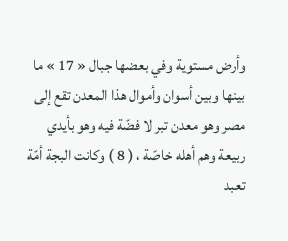وأرض مستوية وفي بعضها جبال « 17 » ما بينها وبين أسوان وأموال هذا المعدن تقع إلى مصر وهو معدن تبر لا فضّة فيه وهو بأيدي ربيعة وهم أهله خاصّة ، ( 8 ) وكانت البجة أمّة تعبد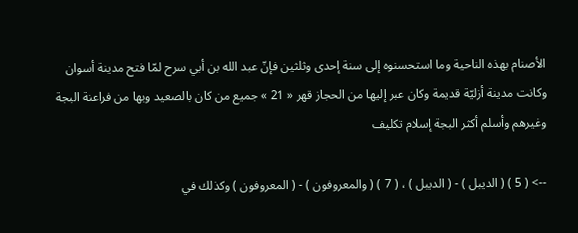الأصنام بهذه الناحية وما استحسنوه إلى سنة إحدى وثلثين فإنّ عبد الله بن أبي سرح لمّا فتح مدينة أسوان وكانت مدينة أزليّة قديمة وكان عبر إليها من الحجاز قهر « 21 » جميع من كان بالصعيد وبها من فراعنة البجة وغيرهم وأسلم أكثر البجة إسلام تكليف

--> ( 5 ) ( الديبل ) - ( الديبل ) ، ( 7 ) ( والمعروفون ) - ( المعروفون ) وكذلك في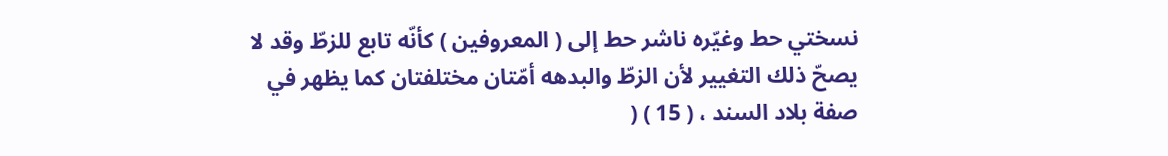نسختي حط وغيّره ناشر حط إلى ( المعروفين ) كأنّه تابع للزطّ وقد لا يصحّ ذلك التغيير لأن الزطّ والبدهه أمّتان مختلفتان كما يظهر في صفة بلاد السند ، ( 15 ) (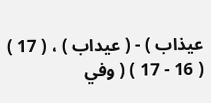عيذاب ) - ( عيداب ) ، ( 17 ) ( 16 - 17 ) ( وفي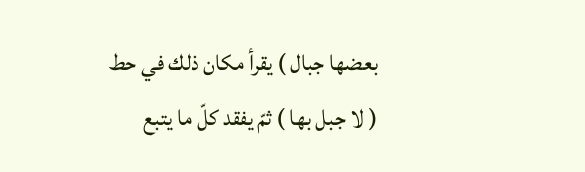بعضها جبال ) يقرأ مكان ذلك في حط ( لا جبل بها ) ثمّ يفقد كلّ ما يتبع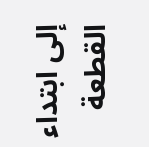إلى ابتداء القطعة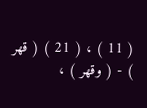( 11 ) ، ( 21 ) ( قهر ) - ( وقهر ) ،